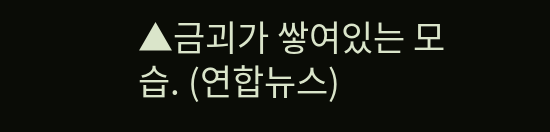▲금괴가 쌓여있는 모습. (연합뉴스)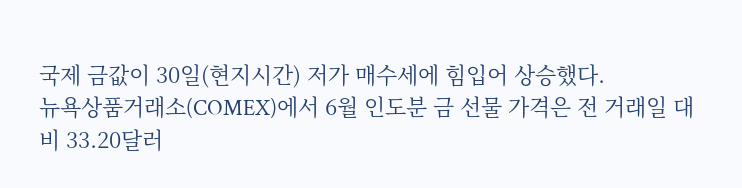국제 금값이 30일(현지시간) 저가 매수세에 힘입어 상승했다.
뉴욕상품거래소(COMEX)에서 6월 인도분 금 선물 가격은 전 거래일 대비 33.20달러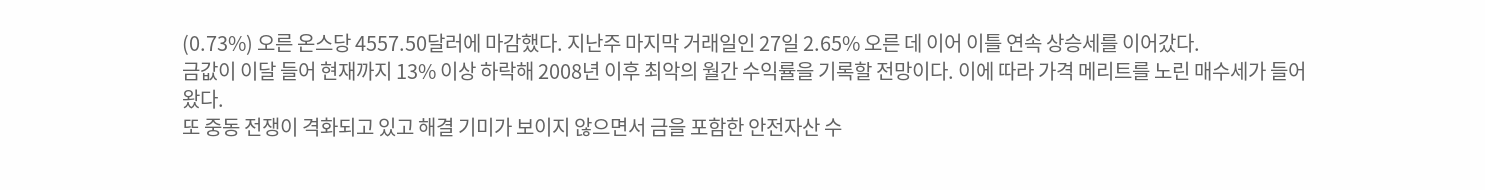(0.73%) 오른 온스당 4557.50달러에 마감했다. 지난주 마지막 거래일인 27일 2.65% 오른 데 이어 이틀 연속 상승세를 이어갔다.
금값이 이달 들어 현재까지 13% 이상 하락해 2008년 이후 최악의 월간 수익률을 기록할 전망이다. 이에 따라 가격 메리트를 노린 매수세가 들어왔다.
또 중동 전쟁이 격화되고 있고 해결 기미가 보이지 않으면서 금을 포함한 안전자산 수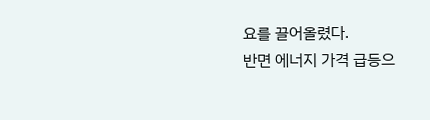요를 끌어올렸다.
반면 에너지 가격 급등으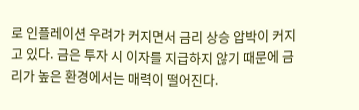로 인플레이션 우려가 커지면서 금리 상승 압박이 커지고 있다. 금은 투자 시 이자를 지급하지 않기 때문에 금리가 높은 환경에서는 매력이 떨어진다.